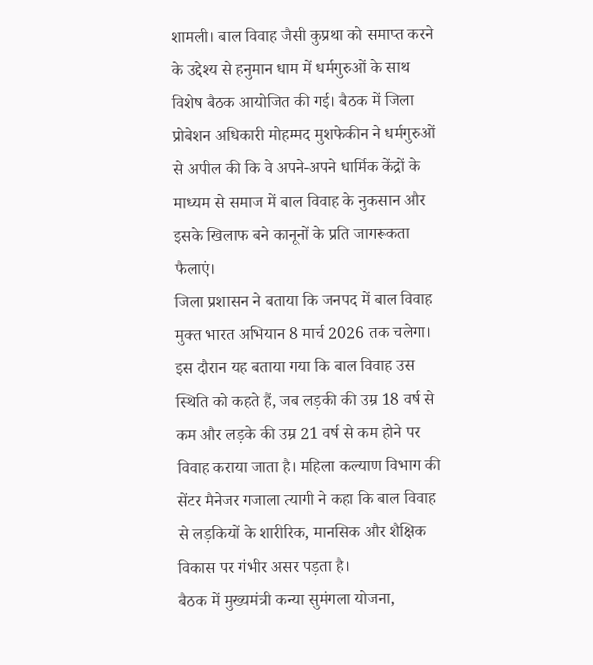शामली। बाल विवाह जैसी कुप्रथा को समाप्त करने के उद्देश्य से हनुमान धाम में धर्मगुरुओं के साथ विशेष बैठक आयोजित की गई। बैठक में जिला प्रोबेशन अधिकारी मोहम्मद मुशफेकीन ने धर्मगुरुओं से अपील की कि वे अपने-अपने धार्मिक केंद्रों के माध्यम से समाज में बाल विवाह के नुकसान और इसके खिलाफ बने कानूनों के प्रति जागरूकता फैलाएं।
जिला प्रशासन ने बताया कि जनपद में बाल विवाह मुक्त भारत अभियान 8 मार्च 2026 तक चलेगा। इस दौरान यह बताया गया कि बाल विवाह उस स्थिति को कहते हैं, जब लड़की की उम्र 18 वर्ष से कम और लड़के की उम्र 21 वर्ष से कम होने पर विवाह कराया जाता है। महिला कल्याण विभाग की सेंटर मैनेजर गजाला त्यागी ने कहा कि बाल विवाह से लड़कियों के शारीरिक, मानसिक और शैक्षिक विकास पर गंभीर असर पड़ता है।
बैठक में मुख्यमंत्री कन्या सुमंगला योजना,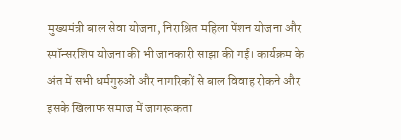मुख्यमंत्री बाल सेवा योजना, निराश्रित महिला पेंशन योजना और स्पॉन्सरशिप योजना की भी जानकारी साझा की गई। कार्यक्रम के अंत में सभी धर्मगुरुओं और नागरिकों से बाल विवाह रोकने और इसके खिलाफ समाज में जागरूकता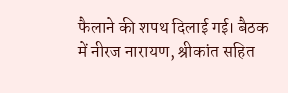फैलाने की शपथ दिलाई गई। बैठक में नीरज नारायण, श्रीकांत सहित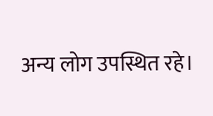अन्य लोग उपस्थित रहे।